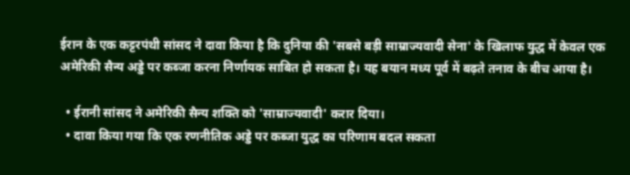ईरान के एक कट्टरपंथी सांसद ने दावा किया है कि दुनिया की 'सबसे बड़ी साम्राज्यवादी सेना' के खिलाफ युद्ध में केवल एक अमेरिकी सैन्य अड्डे पर कब्जा करना निर्णायक साबित हो सकता है। यह बयान मध्य पूर्व में बढ़ते तनाव के बीच आया है।

  • ईरानी सांसद ने अमेरिकी सैन्य शक्ति को 'साम्राज्यवादी' करार दिया।
  • दावा किया गया कि एक रणनीतिक अड्डे पर कब्जा युद्ध का परिणाम बदल सकता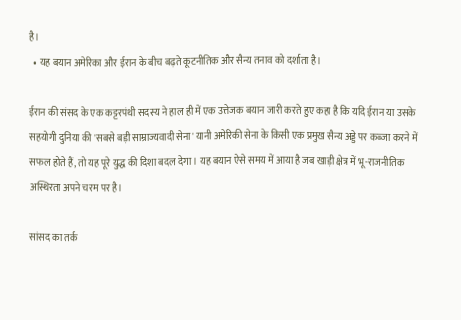है।
  • यह बयान अमेरिका और ईरान के बीच बढ़ते कूटनीतिक और सैन्य तनाव को दर्शाता है।

ईरान की संसद के एक कट्टरपंथी सदस्य ने हाल ही में एक उत्तेजक बयान जारी करते हुए कहा है कि यदि ईरान या उसके सहयोगी दुनिया की 'सबसे बड़ी साम्राज्यवादी सेना' यानी अमेरिकी सेना के किसी एक प्रमुख सैन्य अड्डे पर कब्जा करने में सफल होते हैं, तो यह पूरे युद्ध की दिशा बदल देगा। यह बयान ऐसे समय में आया है जब खाड़ी क्षेत्र में भू-राजनीतिक अस्थिरता अपने चरम पर है।

सांसद का तर्क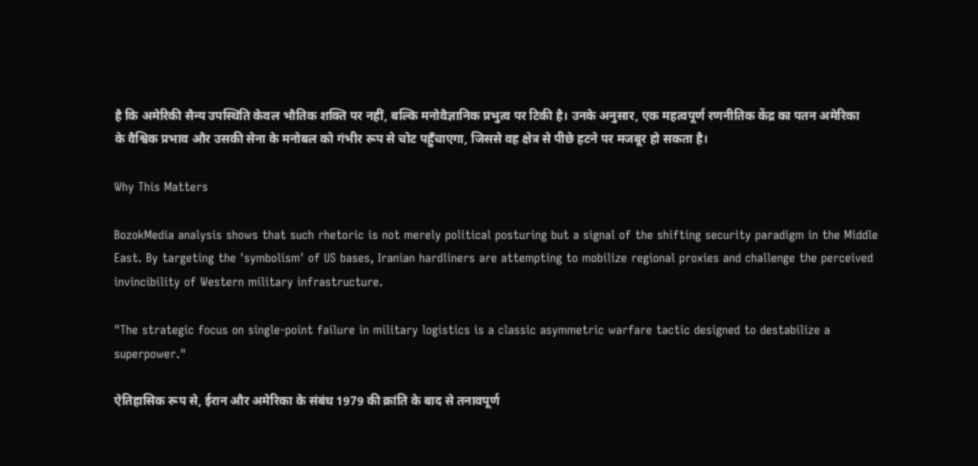है कि अमेरिकी सैन्य उपस्थिति केवल भौतिक शक्ति पर नहीं, बल्कि मनोवैज्ञानिक प्रभुत्व पर टिकी है। उनके अनुसार, एक महत्वपूर्ण रणनीतिक केंद्र का पतन अमेरिका के वैश्विक प्रभाव और उसकी सेना के मनोबल को गंभीर रूप से चोट पहुँचाएगा, जिससे वह क्षेत्र से पीछे हटने पर मजबूर हो सकता है।

Why This Matters

BozokMedia analysis shows that such rhetoric is not merely political posturing but a signal of the shifting security paradigm in the Middle East. By targeting the 'symbolism' of US bases, Iranian hardliners are attempting to mobilize regional proxies and challenge the perceived invincibility of Western military infrastructure.

"The strategic focus on single-point failure in military logistics is a classic asymmetric warfare tactic designed to destabilize a superpower."

ऐतिहासिक रूप से, ईरान और अमेरिका के संबंध 1979 की क्रांति के बाद से तनावपूर्ण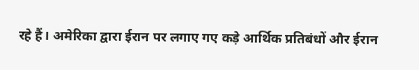रहे हैं। अमेरिका द्वारा ईरान पर लगाए गए कड़े आर्थिक प्रतिबंधों और ईरान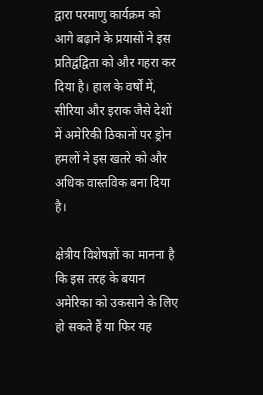द्वारा परमाणु कार्यक्रम को आगे बढ़ाने के प्रयासों ने इस प्रतिद्वंद्विता को और गहरा कर दिया है। हाल के वर्षों में, सीरिया और इराक जैसे देशों में अमेरिकी ठिकानों पर ड्रोन हमलों ने इस खतरे को और अधिक वास्तविक बना दिया है।

क्षेत्रीय विशेषज्ञों का मानना है कि इस तरह के बयान अमेरिका को उकसाने के लिए हो सकते हैं या फिर यह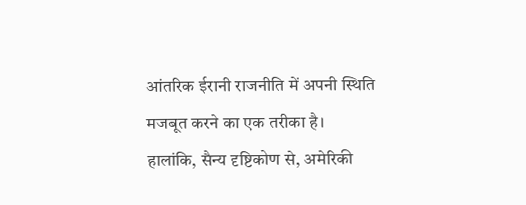आंतरिक ईरानी राजनीति में अपनी स्थिति मजबूत करने का एक तरीका है। हालांकि, सैन्य दृष्टिकोण से, अमेरिकी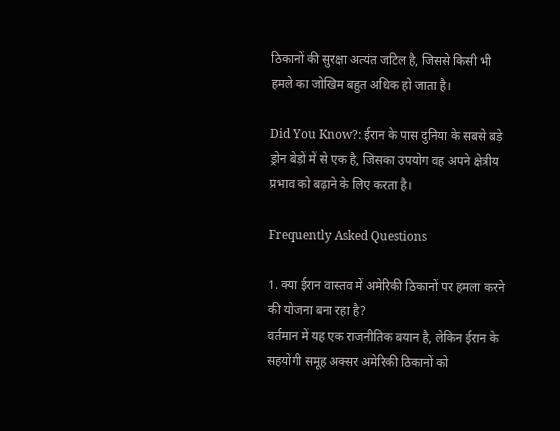ठिकानों की सुरक्षा अत्यंत जटिल है, जिससे किसी भी हमले का जोखिम बहुत अधिक हो जाता है।

Did You Know?: ईरान के पास दुनिया के सबसे बड़े ड्रोन बेड़ों में से एक है, जिसका उपयोग वह अपने क्षेत्रीय प्रभाव को बढ़ाने के लिए करता है।

Frequently Asked Questions

1. क्या ईरान वास्तव में अमेरिकी ठिकानों पर हमला करने की योजना बना रहा है?
वर्तमान में यह एक राजनीतिक बयान है, लेकिन ईरान के सहयोगी समूह अक्सर अमेरिकी ठिकानों को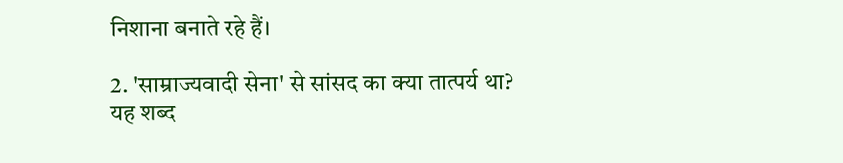निशाना बनाते रहे हैं।

2. 'साम्राज्यवादी सेना' से सांसद का क्या तात्पर्य था?
यह शब्द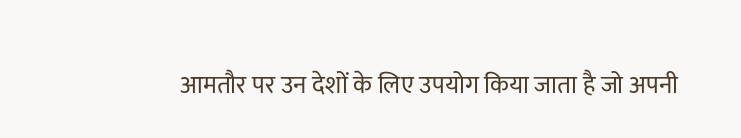आमतौर पर उन देशों के लिए उपयोग किया जाता है जो अपनी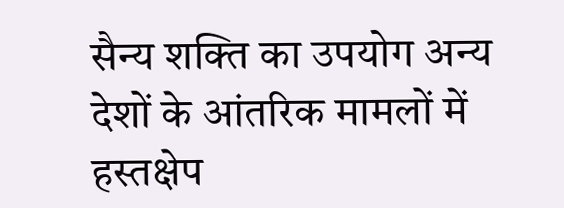सैन्य शक्ति का उपयोग अन्य देशों के आंतरिक मामलों में हस्तक्षेप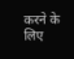करने के लिए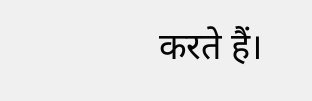करते हैं।